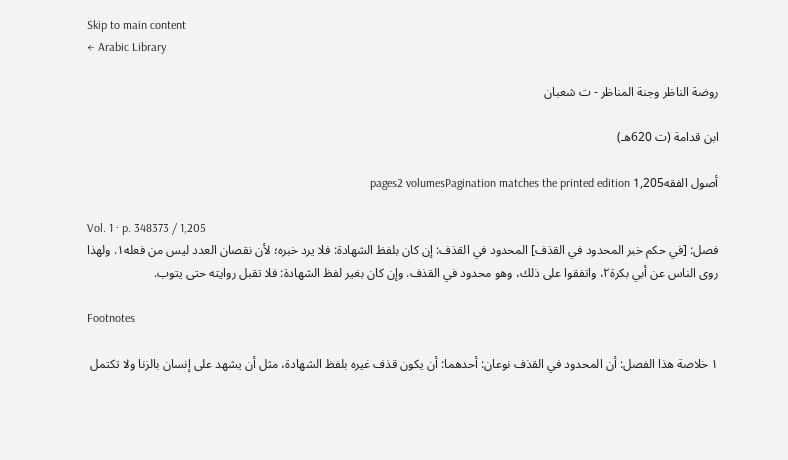Skip to main content
← Arabic Library

روضة الناظر وجنة المناظر - ت شعبان

ابن قدامة (ت 620هـ)

أصول الفقه1,205 pages2 volumesPagination matches the printed edition

Vol. 1 · p. 348373 / 1,205
فصل: [في حكم خبر المحدود في القذف] المحدود في القذف: إن كان بلفظ الشهادة: فلا يرد خبره؛ لأن نقصان العدد ليس من فعله١. ولهذا روى الناس عن أبي بكرة٢، واتفقوا على ذلك، وهو محدود في القذف. وإن كان بغير لفظ الشهادة: فلا تقبل روايته حتى يتوب.

Footnotes

١ خلاصة هذا الفصل: أن المحدود في القذف نوعان: أحدهما: أن يكون قذف غيره بلفظ الشهادة، مثل أن يشهد على إنسان بالزنا ولا تكتمل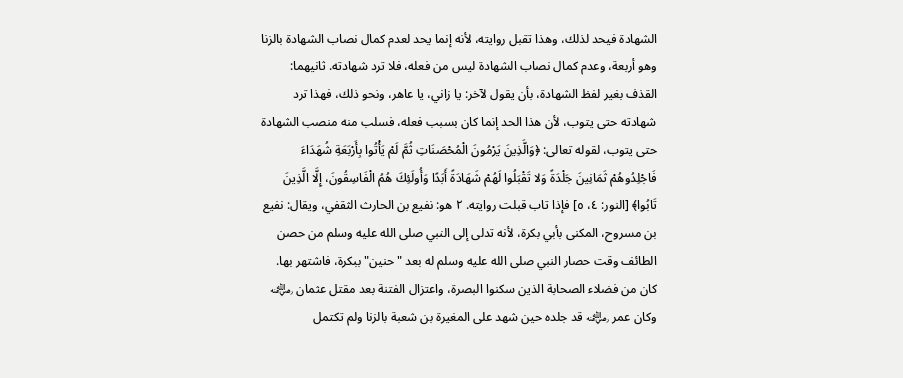الشهادة فيحد لذلك، وهذا تقبل روايته، لأنه إنما يحد لعدم كمال نصاب الشهادة بالزنا وهو أربعة، وعدم كمال نصاب الشهادة ليس من فعله، فلا ترد شهادته. ثانيهما: القذف بغير لفظ الشهادة، بأن يقول لآخر: يا زاني، يا عاهر، ونحو ذلك، فهذا ترد شهادته حتى يتوب، لأن هذا الحد إنما كان بسبب فعله، فسلب منه منصب الشهادة حتى يتوب، لقوله تعالى: ﴿وَالَّذِينَ يَرْمُونَ الْمُحْصَنَاتِ ثُمَّ لَمْ يَأْتُوا بِأَرْبَعَةِ شُهَدَاءَ فَاجْلِدُوهُمْ ثَمَانِينَ جَلْدَةً وَلا تَقْبَلُوا لَهُمْ شَهَادَةً أَبَدًا وَأُولَئِكَ هُمُ الْفَاسِقُونَ، إِلَّا الَّذِينَ تَابُوا﴾ [النور: ٤، ٥] فإذا تاب قبلت روايته. ٢ هو: نفيع بن الحارث الثقفي، ويقال: نفيع بن مسروح، المكنى بأبي بكرة، لأنه تدلى إلى النبي صلى الله عليه وسلم من حصن الطائف وقت حصار النبي صلى الله عليه وسلم له بعد "حنين" ببكرة، فاشتهر بها. كان من فضلاء الصحابة الذين سكنوا البصرة، واعتزال الفتنة بعد مقتل عثمان ﵁ وكان عمر ﵁ قد جلده حين شهد على المغيرة بن شعبة بالزنا ولم تكتمل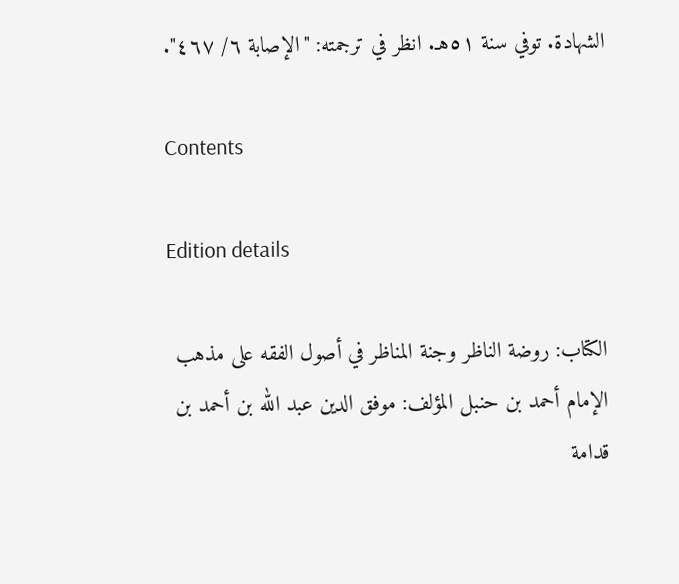الشهادة. توفي سنة ٥١هـ. انظر في ترجمته: "الإصابة ٦/ ٤٦٧".

Contents

Edition details

الكتاب: روضة الناظر وجنة المناظر في أصول الفقه على مذهب الإمام أحمد بن حنبل المؤلف: موفق الدين عبد الله بن أحمد بن قدامة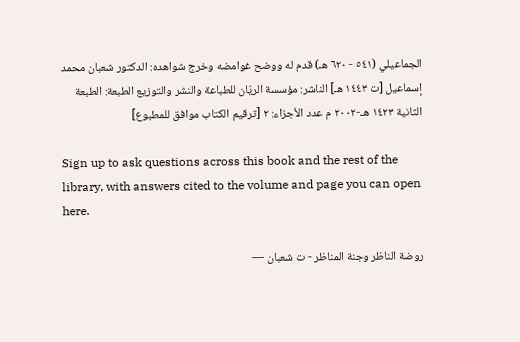الجماعيلي (٥٤١ - ٦٢٠ هـ) قدم له ووضح غوامضه وخرج شواهده: الدكتور شعبان محمد إسماعيل [ت ١٤٤٣ هـ] الناشر: مؤسسة الريّان للطباعة والنشر والتوزيع الطبعة: الطبعة الثانية ١٤٢٣ هـ-٢٠٠٢ م عدد الأجزاء: ٢ [ترقيم الكتاب موافق للمطبوع]

Sign up to ask questions across this book and the rest of the library, with answers cited to the volume and page you can open here.

روضة الناظر وجنة المناظر - ت شعبان —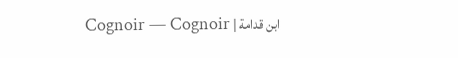ابن قدامة | Cognoir — Cognoir